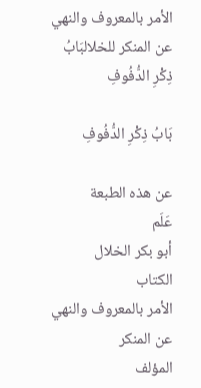الأمر بالمعروف والنهي عن المنكر للخلالبَابُ ذِكْرِ الدُّفُوفِ

بَابُ ذِكْرِ الدُّفُوفِ

عن هذه الطبعة
عَلَم
أبو بكر الخلال
الكتاب
الأمر بالمعروف والنهي عن المنكر
المؤلف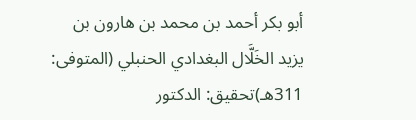أبو بكر أحمد بن محمد بن هارون بن يزيد الخَلَّال البغدادي الحنبلي (المتوفى: 311هـ)تحقيق: الدكتور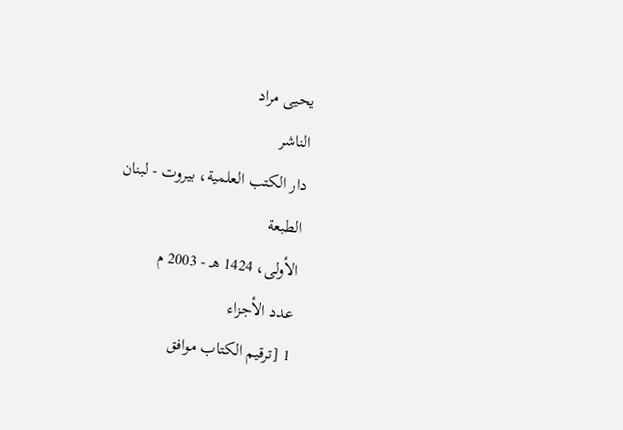يحيى مراد
الناشر
دار الكتب العلمية، بيروت - لبنان
الطبعة
الأولى، 1424 هـ - 2003 م
عدد الأجزاء
1 [ترقيم الكتاب موافق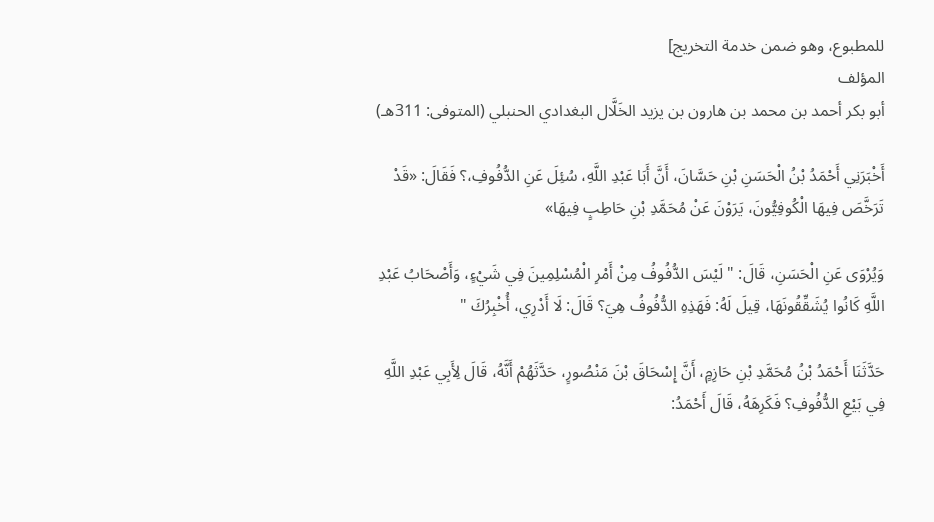للمطبوع، وهو ضمن خدمة التخريج]
المؤلف
أبو بكر أحمد بن محمد بن هارون بن يزيد الخَلَّال البغدادي الحنبلي (المتوفى: 311هـ)

أَخْبَرَنِي أَحْمَدُ بْنُ الْحَسَنِ بْنِ حَسَّانَ، أَنَّ أَبَا عَبْدِ اللَّهِ، سُئِلَ عَنِ الدُّفُوفِ،؟ فَقَالَ: «قَدْ تَرَخَّصَ فِيهَا الْكُوفِيُّونَ، يَرَوْنَ عَنْ مُحَمَّدِ بْنِ حَاطِبٍ فِيهَا»

وَيُرْوَى عَنِ الْحَسَنِ، قَالَ: " لَيْسَ الدُّفُوفُ مِنْ أَمْرِ الْمُسْلِمِينَ فِي شَيْءٍ، وَأَصْحَابُ عَبْدِ اللَّهِ كَانُوا يُشَقِّقُونَهَا، قِيلَ لَهُ: فَهَذِهِ الدُّفُوفُ هِيَ؟ قَالَ: لَا أَدْرِي، أُخْبِرُكَ "

حَدَّثَنَا أَحْمَدُ بْنُ مُحَمَّدِ بْنِ حَازِمٍ، أَنَّ إِسْحَاقَ بْنَ مَنْصُورٍ، حَدَّثَهُمْ أَنَّهُ، قَالَ لِأَبِي عَبْدِ اللَّهِ فِي بَيْعِ الدُّفُوفِ؟ فَكَرِهَهُ، قَالَ أَحْمَدُ: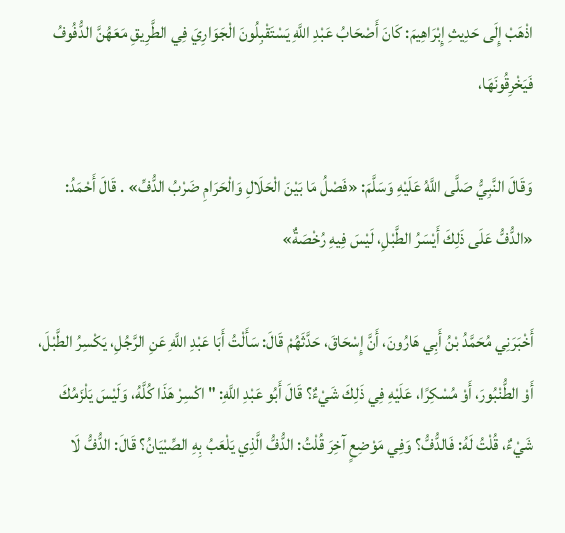اذْهَبْ إِلَى حَدِيثِ إِبْرَاهِيمَ: كَانَ أَصْحَابُ عَبْدِ اللَّهِ يَسْتَقْبِلُونَ الْجَوَارِيَ فِي الطَّرِيقِ مَعَهُنَّ الدُّفُوفُ فَيَخْرِقُونَهَا،

وَقَالَ النَّبِيُّ صَلَّى اللَّهُ عَلَيْهِ وَسَلَّمَ: «فَصْلُ مَا بَيْنَ الْحَلَالِ وَالْحَرَامِ ضَرْبُ الدُّفِّ» . قَالَ أَحْمَدُ: «الدُّفُّ عَلَى ذَلِكَ أَيْسَرُ الطَّبْلِ، لَيْسَ فِيهِ رُخْصَةٌ»

أَخْبَرَنِي مُحَمَّدُ بْنُ أَبِي هَارُونَ، أَنَّ إِسْحَاقَ، حَدَّثَهُمْ قَالَ: سَأَلْتُ أَبَا عَبْدِ اللَّهِ عَنِ الرَّجُلِ، يَكْسِرُ الطَّبْلَ، أَوْ الطُّنْبُورَ، أَوْ مُسْكِرًا، عَلَيْهِ فِي ذَلِكَ شَيْءٌ؟ قَالَ أَبُو عَبْدِ اللَّهِ: " اكْسِرْ هَذَا كُلَّهُ، وَلَيْسَ يَلْزَمُكَ شَيْءٌ، قُلْتُ لَهُ: فَالدُّفُّ؟ وَفِي مَوْضِعٍ آخِرَ قُلْتُ: الدُّفُّ الَّذِي يَلْعَبُ بِهِ الصِّبْيَانُ؟ قَالَ: الدُّفُّ لَا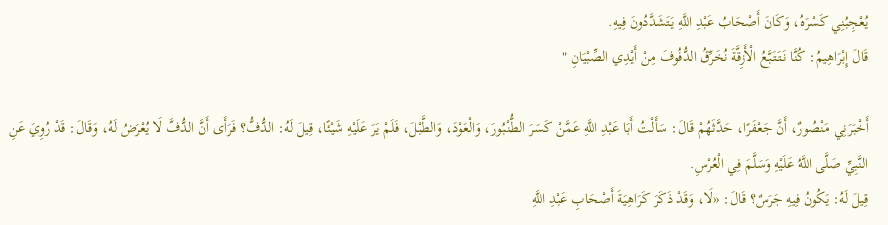يُعْجِبُنِي كَسْرَهُ، وَكَانَ أَصْحَابُ عَبْدِ اللَّهِ يَتَشَدَّدُونَ فِيهِ.
قَالَ إِبْرَاهِيمُ: كُنَّا نَتَتَبَّعُ الْأَزِقَّةَ نُخَرِّقُ الدُّفُوفَ مِنْ أَيْدِي الصِّبْيَانِ "

أَخْبَرَنِي مَنْصُورٌ، أَنَّ جَعْفَرًا، حَدَّثَهُمْ قَالَ: سَأَلْتُ أَبَا عَبْدِ اللَّهِ عَمَّنْ كَسَرَ الطُّنْبُورَ، وَالْعَوْدَ، وَالطَّبْلَ، فَلَمْ يَرَ عَلَيْهِ شَيْئًا، قِيلَ لَهُ: الدُّفُّ؟ فَرَأَى أَنَّ الدُّفَّ لَا يُعْرَضُ لَهُ، وَقَالَ: قَدْ رُوِيَ عَنِ النَّبِيِّ صَلَّى اللَّهُ عَلَيْهِ وَسَلَّمَ فِي الْعُرْسِ.
قِيلَ لَهُ: يَكُونُ فِيهِ جَرَسٌ؟ قَالَ: «لَا، وَقَدْ ذَكَرَ كَرَاهِيَةَ أَصْحَابِ عَبْدِ اللَّهِ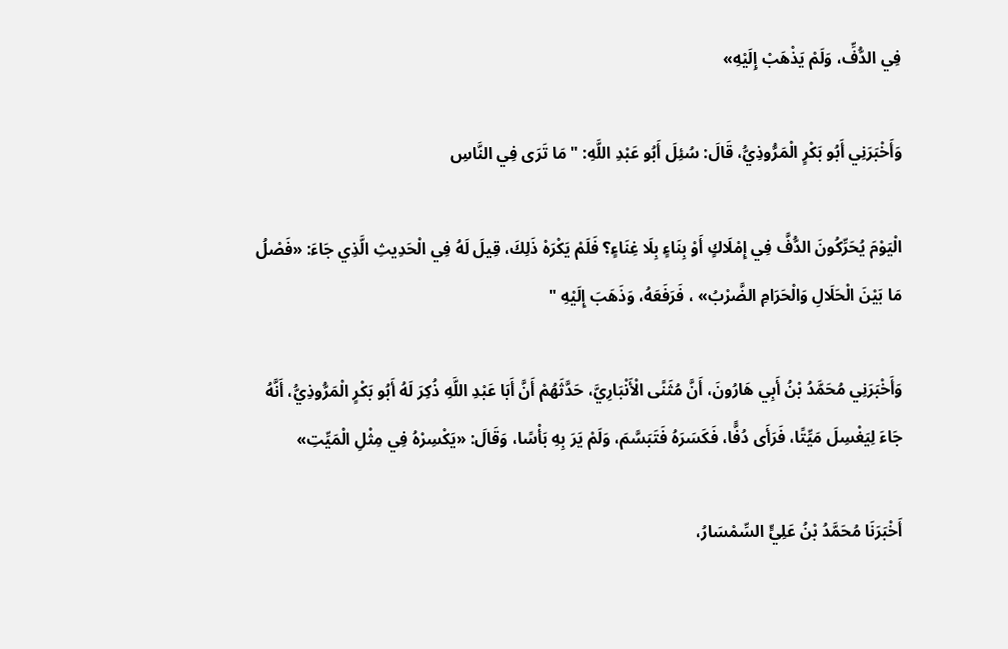فِي الدُّفِّ، وَلَمْ يَذْهَبْ إِلَيْهِ»

وَأَخْبَرَنِي أَبُو بَكْرٍ الْمَرُّوذِيُّ، قَالَ: سُئِلَ أَبُو عَبْدِ اللَّهِ: " مَا تَرَى فِي النَّاسِ

الْيَوْمَ يُحَرِّكُونَ الدُّفَّ فِي إِمْلَاكٍ أَوْ بِنَاءٍ بِلَا غِنَاءٍ؟ فَلَمْ يَكْرَهْ ذَلِكَ، قِيلَ لَهُ فِي الْحَدِيثِ الَّذِي جَاءَ: «فَصْلُ مَا بَيْنَ الْحَلَالِ وَالْحَرَامِ الضَّرْبُ» ، فَرَفَعَهُ، وَذَهَبَ إِلَيْهِ "

وَأَخْبَرَنِي مُحَمَّدُ بْنُ أَبِي هَارُونَ، أَنَّ مُثَنًى الْأَنْبَارِيَّ، حَدَّثَهُمْ أَنَّ أَبَا عَبْدِ اللَّهِ ذُكِرَ لَهُ أَبُو بَكْرٍ الْمَرُّوذِيُّ، أَنَّهُ جَاءَ لِيَغْسِلَ مَيِّتًا، فَرَأَى دُفًّا، فَكَسَرَهُ فَتَبَسَّمَ، وَلَمْ يَرَ بِهِ بَأْسًا، وَقَالَ: «يَكْسِرْهُ فِي مِثْلِ الْمَيِّتِ»

أَخْبَرَنَا مُحَمَّدُ بْنُ عَلِيٍّ السِّمْسَارُ،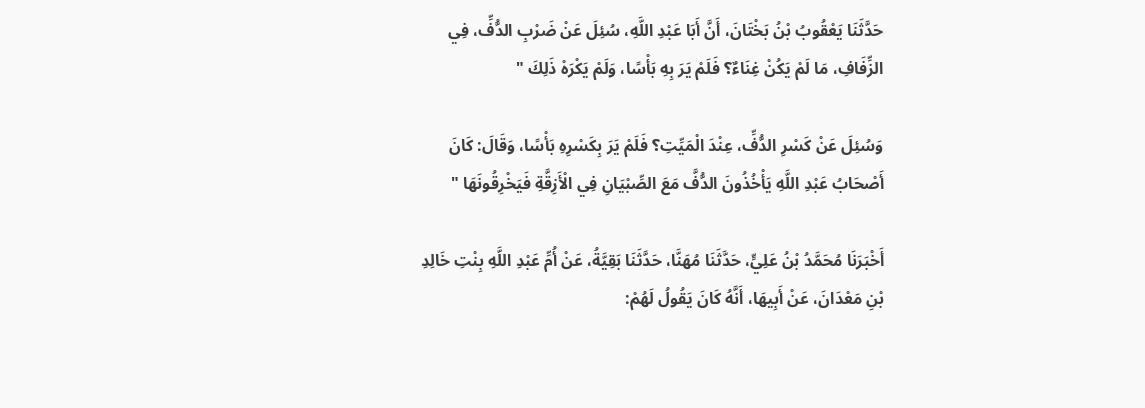حَدَّثَنَا يَعْقُوبُ بْنُ بَخْتَانَ، أَنَّ أَبَا عَبْدِ اللَّهِ، سُئِلَ عَنْ ضَرْبِ الدُّفِّ، فِي الزِّفَافِ، مَا لَمْ يَكُنْ غِنَاءٌ؟ فَلَمْ يَرَ بِهِ بَأْسًا، وَلَمْ يَكْرَهْ ذَلِكَ "

وَسُئِلَ عَنْ كَسْرِ الدُّفِّ، عِنْدَ الْمَيِّتِ؟ فَلَمْ يَرَ بِكَسْرِهِ بَأْسًا، وَقَالَ: كَانَ أَصْحَابُ عَبْدِ اللَّهِ يَأْخُذُونَ الدُّفَّ مَعَ الصِّبْيَانِ فِي الْأَزِقَّةِ فَيَخْرِقُونَهَا "

أَخْبَرَنَا مُحَمَّدُ بْنُ عَلِيٍّ، حَدَّثَنَا مُهَنَّا، حَدَّثَنَا بَقِيَّةُ، عَنْ أُمِّ عَبْدِ اللَّهِ بِنْتِ خَالِدِ بْنِ مَعْدَانَ، عَنْ أَبِيهَا، أَنَّهُ كَانَ يَقُولُ لَهُمْ: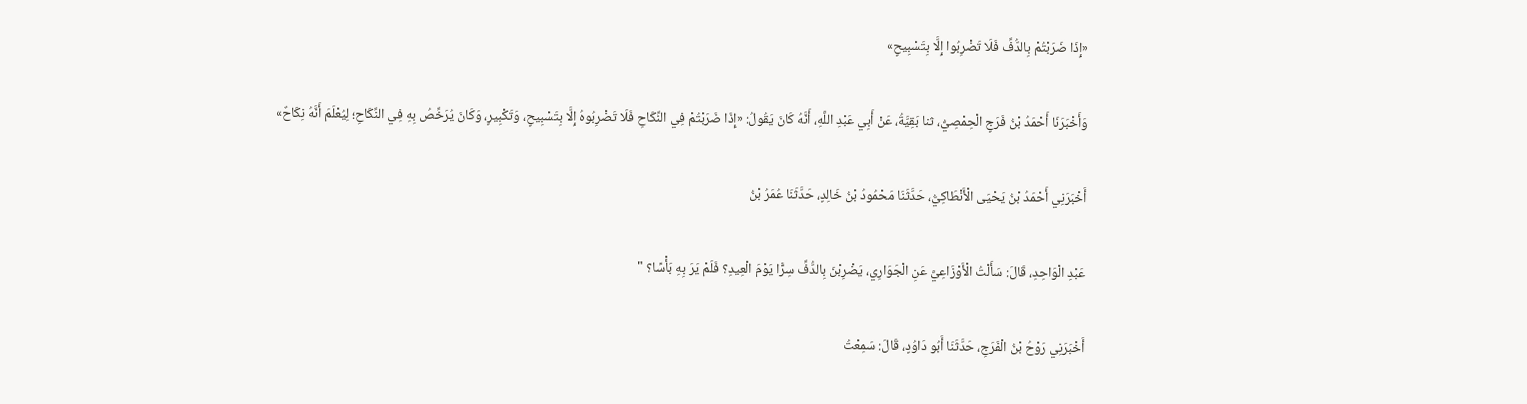«إِذَا ضَرَبْتُمْ بِالدُّفِّ فَلَا تَضْرِبُوا إِلَّا بِتَسْبِيحٍ»

وَأَخْبَرَنَا أَحْمَدُ بْنُ فَرَجٍ الْحِمْصِيُّ، ثنا بَقِيَّةُ، عَنْ أَبِي عَبْدِ اللَّهِ، أَنَّهُ كَانَ يَقُولُ: «إِذَا ضَرَبْتُمْ فِي النِّكَاحِ فَلَا تَضْرِبُوهُ إِلَّا بِتَسْبِيحٍ، وَتَكْبِيرٍ، وَكَانَ يُرَخِّصُ بِهِ فِي النِّكَاحِ؛ لِيُعْلَمَ أَنَّهُ نِكَاحٌ»

أَخْبَرَنِي أَحْمَدُ بْنُ يَحْيَى الْأَنْطَاكِيُّ، حَدَّثَنَا مَحْمُودُ بْنُ خَالِدٍ، حَدَّثَنَا عُمَرُ بْنُ

عَبْدِ الْوَاحِدِ، قَالَ: سَأَلْتُ الْأَوْزَاعِيَّ عَنِ الْجَوَارِي، يَضْرِبْنَ بِالدُّفِّ سِرًّا يَوْمَ الْعِيدِ؟ فَلَمْ يَرَ بِهِ بَأْسًا؟ "

أَخْبَرَنِي رَوْحُ بْنُ الْفَرَجِ، حَدَّثَنَا أَبُو دَاوُدٍ، قَالَ: سَمِعْتُ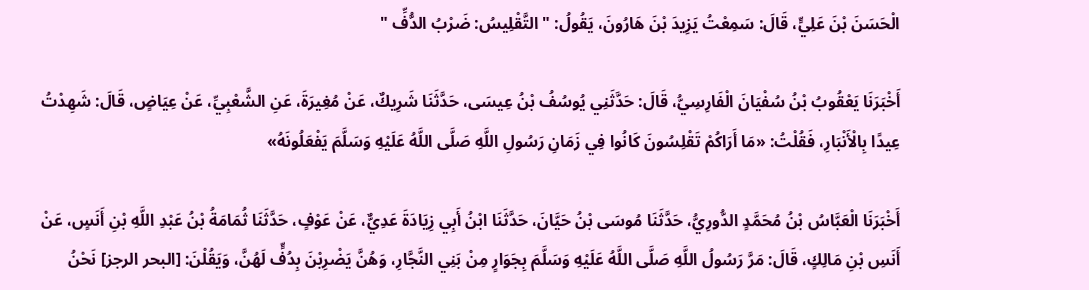الْحَسَنَ بْنَ عَلِيٍّ، قَالَ: سَمِعْتُ يَزِيدَ بْنَ هَارُونَ، يَقُولُ: " التَّقْلِيسُ: ضَرْبُ الدُّفِّ "

أَخْبَرَنَا يَعْقُوبُ بْنُ سُفْيَانَ الْفَارِسِيُّ، قَالَ: حَدَّثَنِي يُوسُفُ بْنُ عِيسَى، حَدَّثَنَا شَرِيكٌ، عَنْ مُغِيرَةَ، عَنِ الشَّعْبِيِّ، عَنْ عِيَاضٍ، قَالَ: شَهِدْتُ عِيدًا بِالْأَنْبَارِ، فَقُلْتُ: «مَا أَرَاكُمْ تَقْلِسُونَ كَانُوا فِي زَمَانِ رَسُولِ اللَّهِ صَلَّى اللَّهُ عَلَيْهِ وَسَلَّمَ يَفْعَلُونَهُ»

أَخْبَرَنَا الْعَبَّاسُ بْنُ مُحَمَّدٍ الدُّورِيُّ، حَدَّثَنَا مُوسَى بْنُ حَيَّانَ، حَدَّثَنَا ابْنُ أَبِي زِيَادَةَ عَدِيٌّ، عَنْ عَوْفٍ، حَدَّثَنَا ثُمَامَةُ بْنُ عَبْدِ اللَّهِ بْنِ أَنَسٍ، عَنْ أَنَسِ بْنِ مَالِكٍ، قَالَ: مَرَّ رَسُولُ اللَّهِ صَلَّى اللَّهُ عَلَيْهِ وَسَلَّمَ بِجَوَارٍ مِنْ بَنِي النَّجَّارِ، وَهُنَّ يَضْرِبْنَ بِدُفٍّ لَهُنَّ، وَيَقُلْنَ: [البحر الرجز] نَحْنُ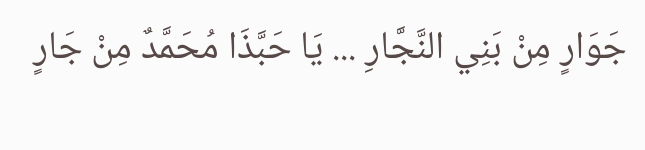جَوَارٍ مِنْ بَنِي النَّجَّارِ ... يَا حَبَّذَا مُحَمَّدٌ مِنْ جَارٍ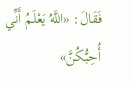فَقَالَ: «اللَّهُ يَعْلَمُ أَنِّي أُحِبُّكُنَّ»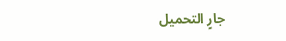جارٍ التحميل